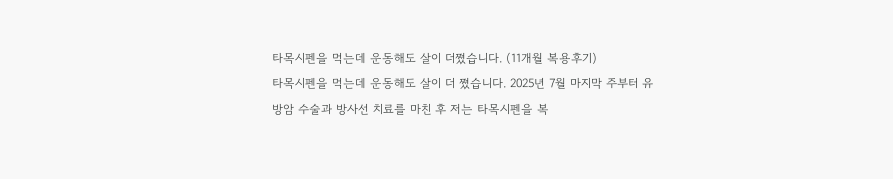타목시펜을 먹는데 운동해도 살이 더쪘습니다. (11개월 복용후기)
타목시펜을 먹는데 운동해도 살이 더 쪘습니다. 2025년 7월 마지막 주부터 유방암 수술과 방사선 치료를 마친 후 저는 타목시펜을 복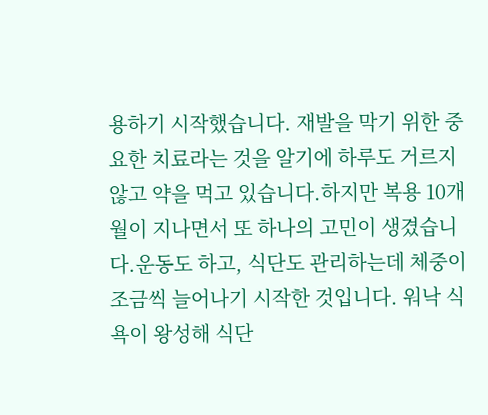용하기 시작했습니다. 재발을 막기 위한 중요한 치료라는 것을 알기에 하루도 거르지 않고 약을 먹고 있습니다.하지만 복용 10개월이 지나면서 또 하나의 고민이 생겼습니다.운동도 하고, 식단도 관리하는데 체중이 조금씩 늘어나기 시작한 것입니다. 워낙 식욕이 왕성해 식단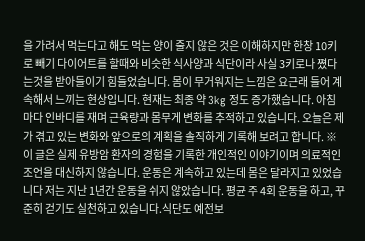을 가려서 먹는다고 해도 먹는 양이 줄지 않은 것은 이해하지만 한창 10키로 빼기 다이어트를 할때와 비슷한 식사양과 식단이라 사실 3키로나 쪘다는것을 받아들이기 힘들었습니다. 몸이 무거워지는 느낌은 요근래 들어 계속해서 느끼는 현상입니다. 현재는 최종 약 3kg 정도 증가했습니다. 아침마다 인바디를 재며 근육량과 몸무게 변화를 추적하고 있습니다. 오늘은 제가 겪고 있는 변화와 앞으로의 계획을 솔직하게 기록해 보려고 합니다. ※ 이 글은 실제 유방암 환자의 경험을 기록한 개인적인 이야기이며 의료적인 조언을 대신하지 않습니다. 운동은 계속하고 있는데 몸은 달라지고 있었습니다 저는 지난 1년간 운동을 쉬지 않았습니다. 평균 주 4회 운동을 하고, 꾸준히 걷기도 실천하고 있습니다.식단도 예전보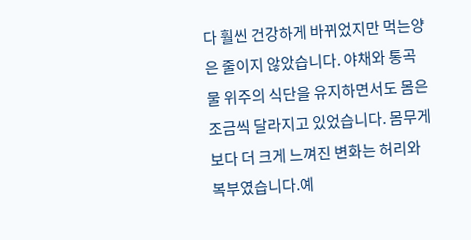다 훨씬 건강하게 바뀌었지만 먹는양은 줄이지 않았습니다. 야채와 통곡물 위주의 식단을 유지하면서도 몸은 조금씩 달라지고 있었습니다. 몸무게보다 더 크게 느껴진 변화는 허리와 복부였습니다.예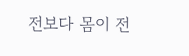전보다 몸이 전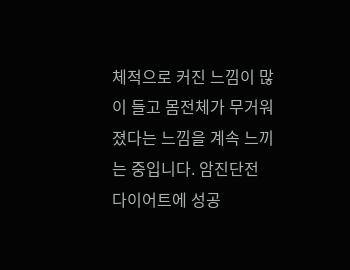체적으로 커진 느낌이 많이 들고 몸전체가 무거워졌다는 느낌을 계속 느끼는 중입니다. 암진단전 다이어트에 성공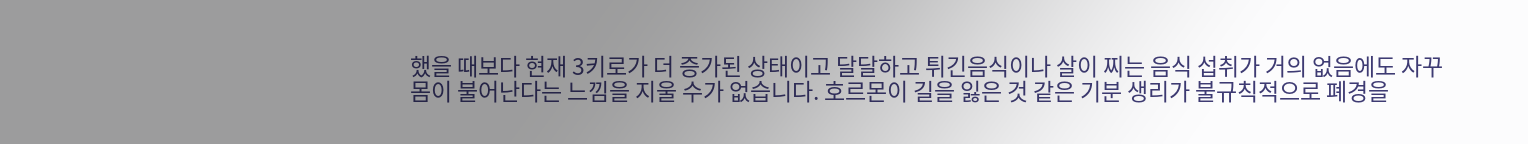했을 때보다 현재 3키로가 더 증가된 상태이고 달달하고 튀긴음식이나 살이 찌는 음식 섭취가 거의 없음에도 자꾸 몸이 불어난다는 느낌을 지울 수가 없습니다. 호르몬이 길을 잃은 것 같은 기분 생리가 불규칙적으로 폐경을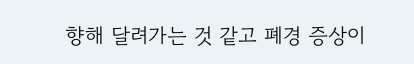향해 달려가는 것 같고 폐경 증상이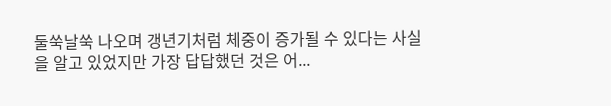둘쑥날쑥 나오며 갱년기처럼 체중이 증가될 수 있다는 사실을 알고 있었지만 가장 답답했던 것은 어...